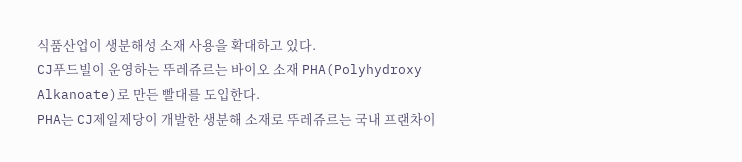식품산업이 생분해성 소재 사용을 확대하고 있다.
CJ푸드빌이 운영하는 뚜레쥬르는 바이오 소재 PHA(Polyhydroxy Alkanoate)로 만든 빨대를 도입한다.
PHA는 CJ제일제당이 개발한 생분해 소재로 뚜레쥬르는 국내 프랜차이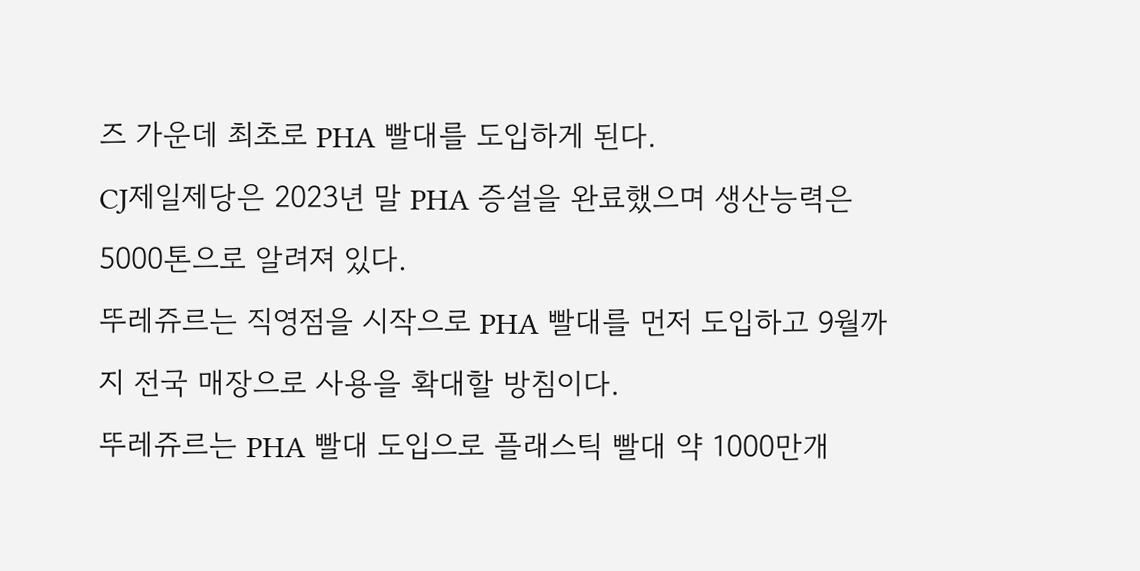즈 가운데 최초로 PHA 빨대를 도입하게 된다.
CJ제일제당은 2023년 말 PHA 증설을 완료했으며 생산능력은 5000톤으로 알려져 있다.
뚜레쥬르는 직영점을 시작으로 PHA 빨대를 먼저 도입하고 9월까지 전국 매장으로 사용을 확대할 방침이다.
뚜레쥬르는 PHA 빨대 도입으로 플래스틱 빨대 약 1000만개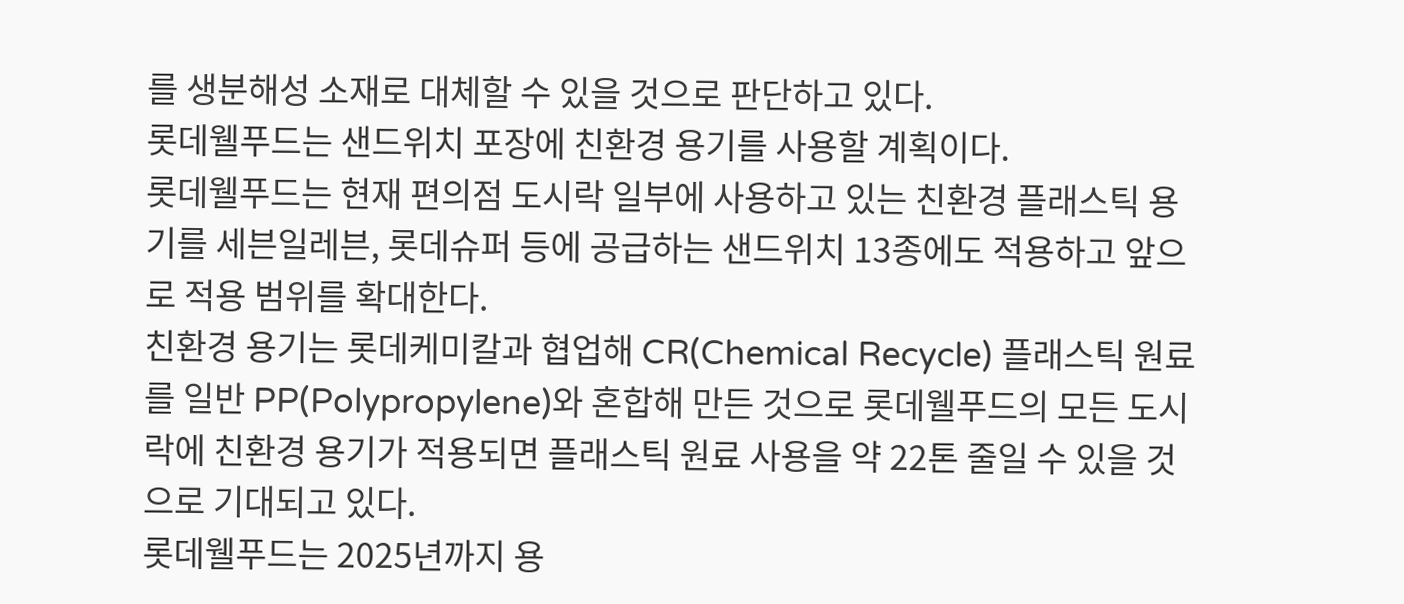를 생분해성 소재로 대체할 수 있을 것으로 판단하고 있다.
롯데웰푸드는 샌드위치 포장에 친환경 용기를 사용할 계획이다.
롯데웰푸드는 현재 편의점 도시락 일부에 사용하고 있는 친환경 플래스틱 용기를 세븐일레븐, 롯데슈퍼 등에 공급하는 샌드위치 13종에도 적용하고 앞으로 적용 범위를 확대한다.
친환경 용기는 롯데케미칼과 협업해 CR(Chemical Recycle) 플래스틱 원료를 일반 PP(Polypropylene)와 혼합해 만든 것으로 롯데웰푸드의 모든 도시락에 친환경 용기가 적용되면 플래스틱 원료 사용을 약 22톤 줄일 수 있을 것으로 기대되고 있다.
롯데웰푸드는 2025년까지 용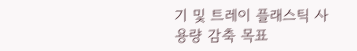기 및 트레이 플래스틱 사용량 감축 목표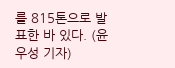를 815톤으로 발표한 바 있다. (윤우성 기자)